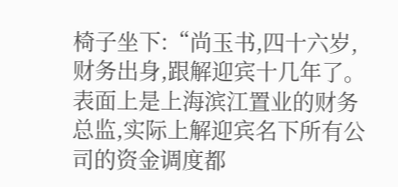椅子坐下:“尚玉书,四十六岁,财务出身,跟解迎宾十几年了。表面上是上海滨江置业的财务总监,实际上解迎宾名下所有公司的资金调度都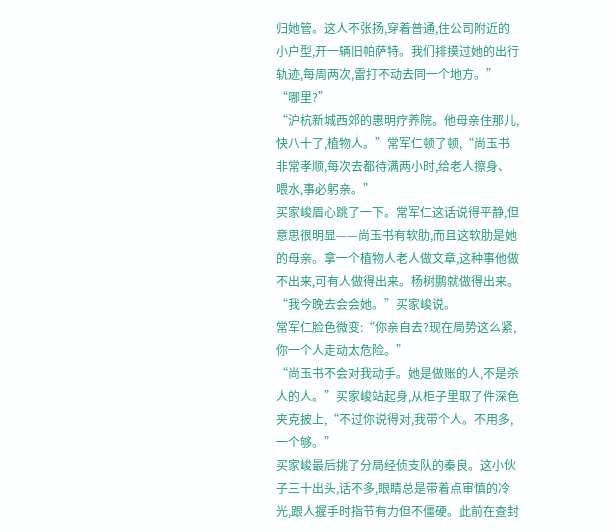归她管。这人不张扬,穿着普通,住公司附近的小户型,开一辆旧帕萨特。我们排摸过她的出行轨迹,每周两次,雷打不动去同一个地方。”
“哪里?”
“沪杭新城西郊的惠明疗养院。他母亲住那儿,快八十了,植物人。”常军仁顿了顿,“尚玉书非常孝顺,每次去都待满两小时,给老人擦身、喂水,事必躬亲。”
买家峻眉心跳了一下。常军仁这话说得平静,但意思很明显——尚玉书有软肋,而且这软肋是她的母亲。拿一个植物人老人做文章,这种事他做不出来,可有人做得出来。杨树鹏就做得出来。
“我今晚去会会她。”买家峻说。
常军仁脸色微变:“你亲自去?现在局势这么紧,你一个人走动太危险。”
“尚玉书不会对我动手。她是做账的人,不是杀人的人。”买家峻站起身,从柜子里取了件深色夹克披上,“不过你说得对,我带个人。不用多,一个够。”
买家峻最后挑了分局经侦支队的秦良。这小伙子三十出头,话不多,眼睛总是带着点审慎的冷光,跟人握手时指节有力但不僵硬。此前在查封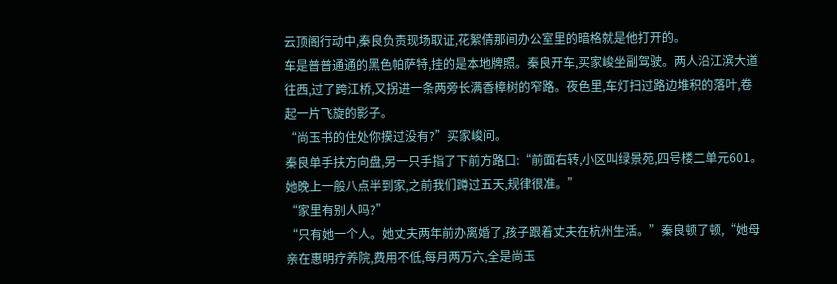云顶阁行动中,秦良负责现场取证,花絮倩那间办公室里的暗格就是他打开的。
车是普普通通的黑色帕萨特,挂的是本地牌照。秦良开车,买家峻坐副驾驶。两人沿江滨大道往西,过了跨江桥,又拐进一条两旁长满香樟树的窄路。夜色里,车灯扫过路边堆积的落叶,卷起一片飞旋的影子。
“尚玉书的住处你摸过没有?”买家峻问。
秦良单手扶方向盘,另一只手指了下前方路口:“前面右转,小区叫绿景苑,四号楼二单元601。她晚上一般八点半到家,之前我们蹲过五天,规律很准。”
“家里有别人吗?”
“只有她一个人。她丈夫两年前办离婚了,孩子跟着丈夫在杭州生活。”秦良顿了顿,“她母亲在惠明疗养院,费用不低,每月两万六,全是尚玉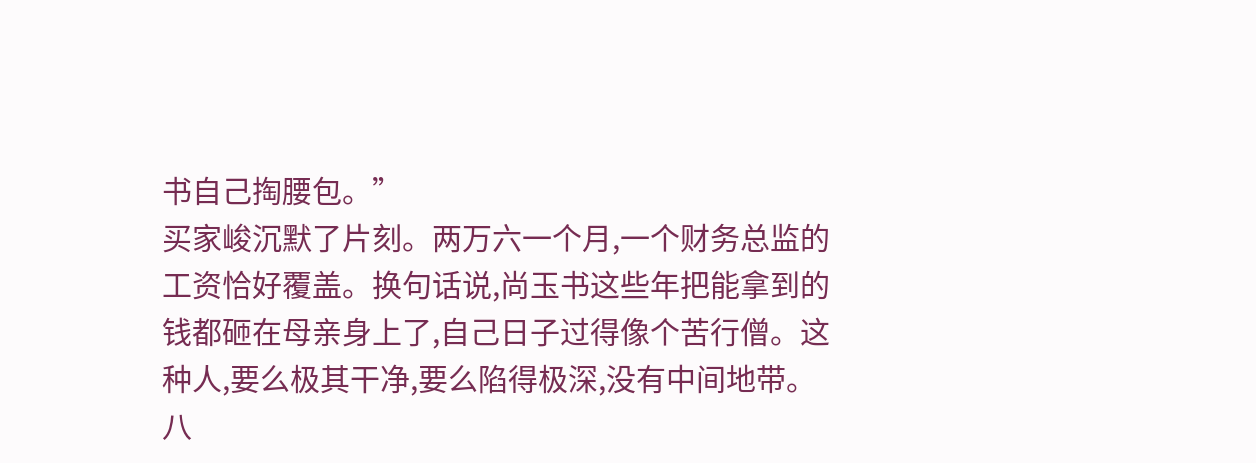书自己掏腰包。”
买家峻沉默了片刻。两万六一个月,一个财务总监的工资恰好覆盖。换句话说,尚玉书这些年把能拿到的钱都砸在母亲身上了,自己日子过得像个苦行僧。这种人,要么极其干净,要么陷得极深,没有中间地带。
八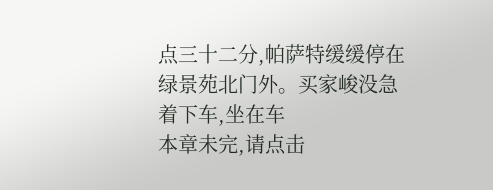点三十二分,帕萨特缓缓停在绿景苑北门外。买家峻没急着下车,坐在车
本章未完,请点击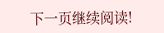下一页继续阅读!